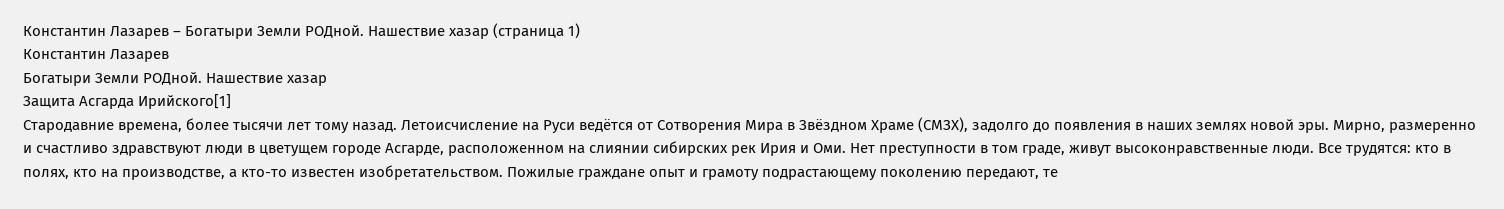Константин Лазарев – Богатыри Земли РОДной. Нашествие хазар (страница 1)
Константин Лазарев
Богатыри Земли РОДной. Нашествие хазар
Защита Асгарда Ирийского[1]
Стародавние времена, более тысячи лет тому назад. Летоисчисление на Руси ведётся от Сотворения Мира в Звёздном Храме (СМЗХ), задолго до появления в наших землях новой эры. Мирно, размеренно и счастливо здравствуют люди в цветущем городе Асгарде, расположенном на слиянии сибирских рек Ирия и Оми. Нет преступности в том граде, живут высоконравственные люди. Все трудятся: кто в полях, кто на производстве, а кто-то известен изобретательством. Пожилые граждане опыт и грамоту подрастающему поколению передают, те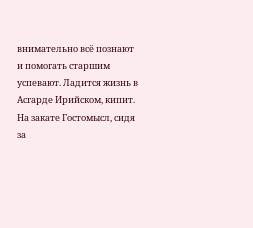внимательно всё познают и помогать старшим успевают. Ладится жизнь в Асгарде Ирийском, кипит.
На закате Гостомысл, сидя за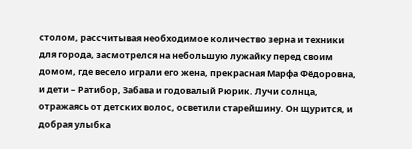столом, рассчитывая необходимое количество зерна и техники для города, засмотрелся на небольшую лужайку перед своим домом, где весело играли его жена, прекрасная Марфа Фёдоровна, и дети – Ратибор, Забава и годовалый Рюрик. Лучи солнца, отражаясь от детских волос, осветили старейшину. Он щурится, и добрая улыбка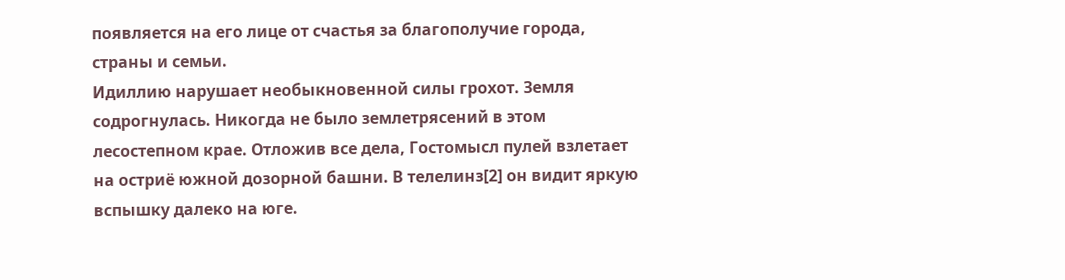появляется на его лице от счастья за благополучие города, страны и семьи.
Идиллию нарушает необыкновенной силы грохот. Земля содрогнулась. Никогда не было землетрясений в этом лесостепном крае. Отложив все дела, Гостомысл пулей взлетает на остриё южной дозорной башни. В телелинз[2] он видит яркую вспышку далеко на юге.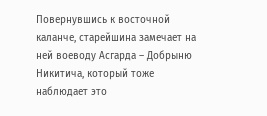Повернувшись к восточной каланче, старейшина замечает на ней воеводу Асгарда – Добрыню Никитича, который тоже наблюдает это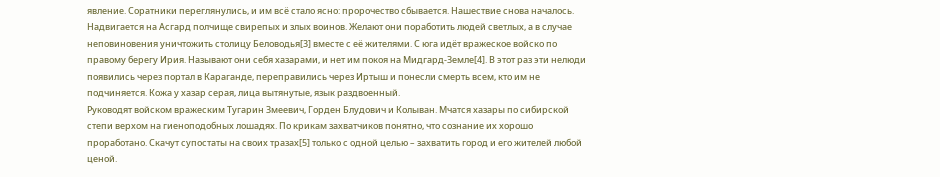явление. Соратники переглянулись, и им всё стало ясно: пророчество сбывается. Нашествие снова началось.
Надвигается на Асгард полчище свирепых и злых воинов. Желают они поработить людей светлых, а в случае неповиновения уничтожить столицу Беловодья[3] вместе с её жителями. С юга идёт вражеское войско по правому берегу Ирия. Называют они себя хазарами, и нет им покоя на Мидгард-Земле[4]. В этот раз эти нелюди появились через портал в Караганде, переправились через Иртыш и понесли смерть всем, кто им не подчиняется. Кожа у хазар серая, лица вытянутые, язык раздвоенный.
Руководят войском вражеским Тугарин Змеевич, Горден Блудович и Колыван. Мчатся хазары по сибирской степи верхом на гиеноподобных лошадях. По крикам захватчиков понятно, что сознание их хорошо проработано. Скачут супостаты на своих тразах[5] только с одной целью – захватить город и его жителей любой ценой.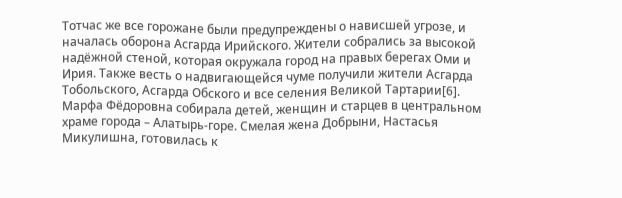Тотчас же все горожане были предупреждены о нависшей угрозе, и началась оборона Асгарда Ирийского. Жители собрались за высокой надёжной стеной, которая окружала город на правых берегах Оми и Ирия. Также весть о надвигающейся чуме получили жители Асгарда Тобольского, Асгарда Обского и все селения Великой Тартарии[6].
Марфа Фёдоровна собирала детей, женщин и старцев в центральном храме города – Алатырь-горе. Смелая жена Добрыни, Настасья Микулишна, готовилась к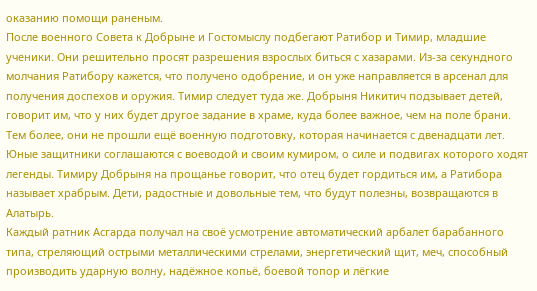оказанию помощи раненым.
После военного Совета к Добрыне и Гостомыслу подбегают Ратибор и Тимир, младшие ученики. Они решительно просят разрешения взрослых биться с хазарами. Из-за секундного молчания Ратибору кажется, что получено одобрение, и он уже направляется в арсенал для получения доспехов и оружия. Тимир следует туда же. Добрыня Никитич подзывает детей, говорит им, что у них будет другое задание в храме, куда более важное, чем на поле брани. Тем более, они не прошли ещё военную подготовку, которая начинается с двенадцати лет. Юные защитники соглашаются с воеводой и своим кумиром, о силе и подвигах которого ходят легенды. Тимиру Добрыня на прощанье говорит, что отец будет гордиться им, а Ратибора называет храбрым. Дети, радостные и довольные тем, что будут полезны, возвращаются в Алатырь.
Каждый ратник Асгарда получал на своё усмотрение автоматический арбалет барабанного типа, стреляющий острыми металлическими стрелами, энергетический щит, меч, способный производить ударную волну, надёжное копьё, боевой топор и лёгкие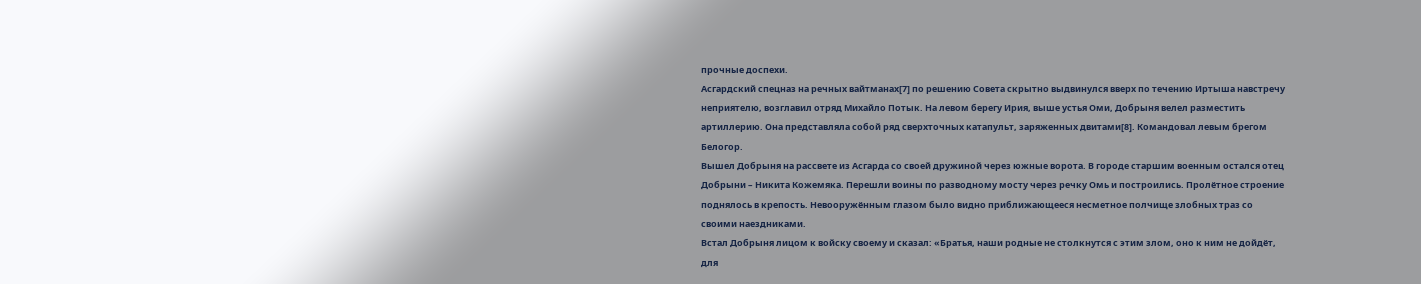прочные доспехи.
Асгардский спецназ на речных вайтманах[7] по решению Совета скрытно выдвинулся вверх по течению Иртыша навстречу неприятелю, возглавил отряд Михайло Потык. На левом берегу Ирия, выше устья Оми, Добрыня велел разместить артиллерию. Она представляла собой ряд сверхточных катапульт, заряженных двитами[8]. Командовал левым брегом Белогор.
Вышел Добрыня на рассвете из Асгарда со своей дружиной через южные ворота. В городе старшим военным остался отец Добрыни – Никита Кожемяка. Перешли воины по разводному мосту через речку Омь и построились. Пролётное строение поднялось в крепость. Невооружённым глазом было видно приближающееся несметное полчище злобных траз со своими наездниками.
Встал Добрыня лицом к войску своему и сказал: «Братья, наши родные не столкнутся с этим злом, оно к ним не дойдёт, для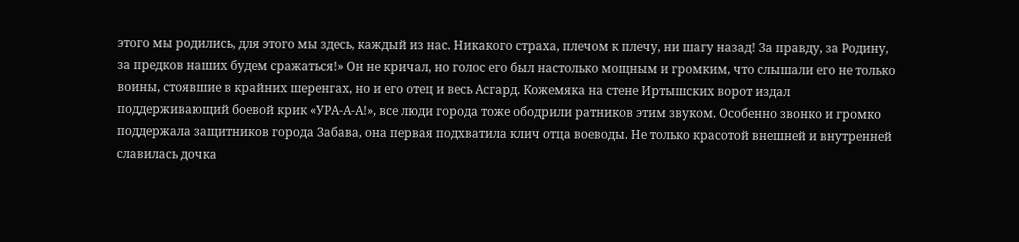этого мы родились, для этого мы здесь, каждый из нас. Никакого страха, плечом к плечу, ни шагу назад! За правду, за Родину, за предков наших будем сражаться!» Он не кричал, но голос его был настолько мощным и громким, что слышали его не только воины, стоявшие в крайних шеренгах, но и его отец и весь Асгард. Кожемяка на стене Иртышских ворот издал поддерживающий боевой крик «УРА-А-А!», все люди города тоже ободрили ратников этим звуком. Особенно звонко и громко поддержала защитников города Забава, она первая подхватила клич отца воеводы. Не только красотой внешней и внутренней славилась дочка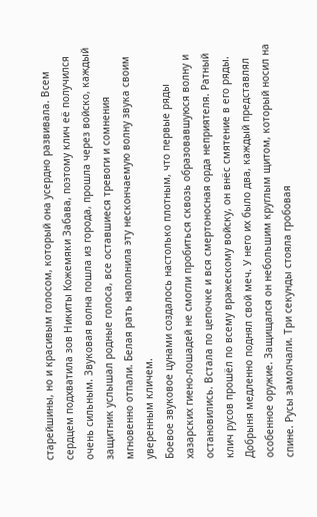старейшины, но и красивым голосом, который она усердно развивала. Всем сердцем подхватила зов Никиты Кожемяки Забава, поэтому клич её получился очень сильным. Звуковая волна пошла из города, прошла через войско, каждый защитник услышал родные голоса, все оставшиеся тревоги и сомнения мгновенно отпали. Белая рать наполнила эту нескончаемую волну звука своим уверенным кличем.
Боевое звуковое цунами создалось настолько плотным, что первые ряды хазарских гиено-лошадей не смогли пробиться сквозь образовавшуюся волну и остановились. Встала по цепочке и вся смертоносная орда неприятеля. Ратный клич русов прошёл по всему вражескому войску, он внёс смятение в его ряды.
Добрыня медленно поднял свой меч. У него их было два, каждый представлял особенное оружие. Защищался он небольшим круглым щитом, который носил на спине. Русы замолчали. Три секунды стояла гробовая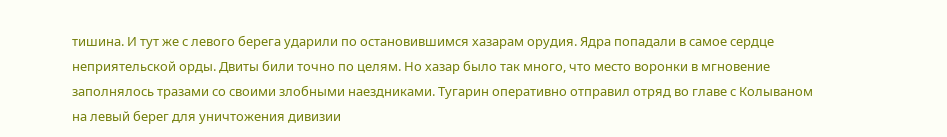тишина. И тут же с левого берега ударили по остановившимся хазарам орудия. Ядра попадали в самое сердце неприятельской орды. Двиты били точно по целям. Но хазар было так много, что место воронки в мгновение заполнялось тразами со своими злобными наездниками. Тугарин оперативно отправил отряд во главе с Колываном на левый берег для уничтожения дивизии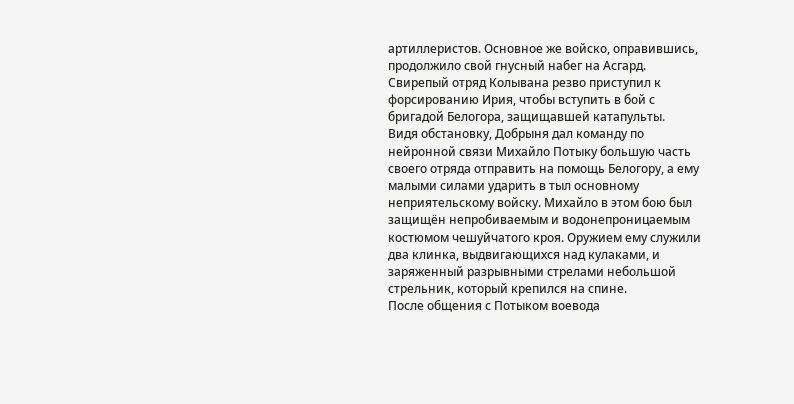артиллеристов. Основное же войско, оправившись, продолжило свой гнусный набег на Асгард.
Свирепый отряд Колывана резво приступил к форсированию Ирия, чтобы вступить в бой с бригадой Белогора, защищавшей катапульты.
Видя обстановку, Добрыня дал команду по нейронной связи Михайло Потыку большую часть своего отряда отправить на помощь Белогору, а ему малыми силами ударить в тыл основному неприятельскому войску. Михайло в этом бою был защищён непробиваемым и водонепроницаемым костюмом чешуйчатого кроя. Оружием ему служили два клинка, выдвигающихся над кулаками, и заряженный разрывными стрелами небольшой стрельник, который крепился на спине.
После общения с Потыком воевода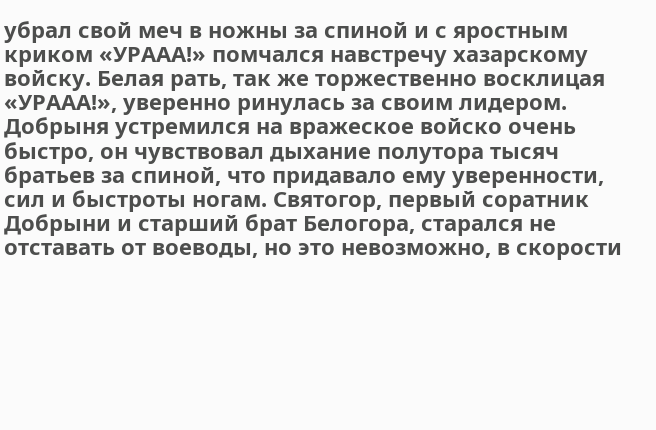убрал свой меч в ножны за спиной и с яростным криком «УРААА!» помчался навстречу хазарскому войску. Белая рать, так же торжественно восклицая «УРААА!», уверенно ринулась за своим лидером.
Добрыня устремился на вражеское войско очень быстро, он чувствовал дыхание полутора тысяч братьев за спиной, что придавало ему уверенности, сил и быстроты ногам. Святогор, первый соратник Добрыни и старший брат Белогора, старался не отставать от воеводы, но это невозможно, в скорости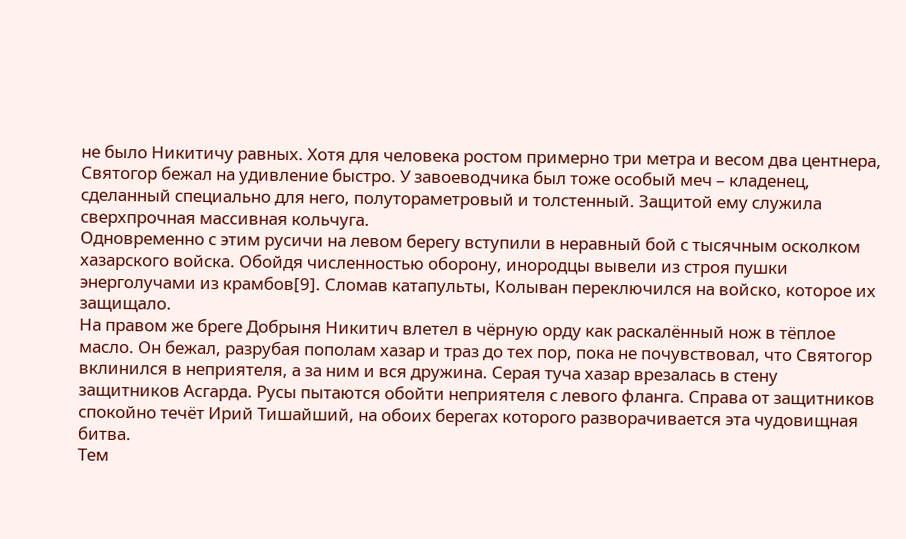не было Никитичу равных. Хотя для человека ростом примерно три метра и весом два центнера, Святогор бежал на удивление быстро. У завоеводчика был тоже особый меч – кладенец, сделанный специально для него, полутораметровый и толстенный. Защитой ему служила сверхпрочная массивная кольчуга.
Одновременно с этим русичи на левом берегу вступили в неравный бой с тысячным осколком хазарского войска. Обойдя численностью оборону, инородцы вывели из строя пушки энерголучами из крамбов[9]. Сломав катапульты, Колыван переключился на войско, которое их защищало.
На правом же бреге Добрыня Никитич влетел в чёрную орду как раскалённый нож в тёплое масло. Он бежал, разрубая пополам хазар и траз до тех пор, пока не почувствовал, что Святогор вклинился в неприятеля, а за ним и вся дружина. Серая туча хазар врезалась в стену защитников Асгарда. Русы пытаются обойти неприятеля с левого фланга. Справа от защитников спокойно течёт Ирий Тишайший, на обоих берегах которого разворачивается эта чудовищная битва.
Тем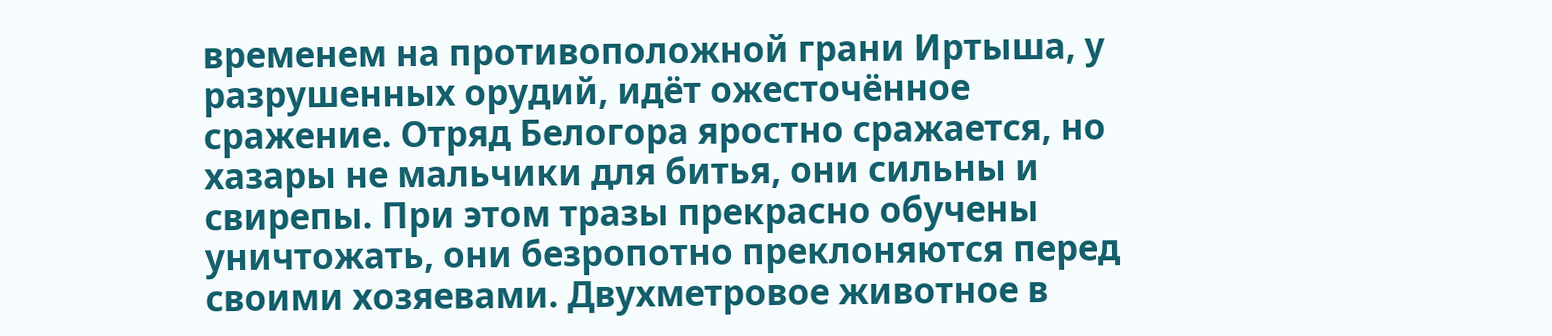временем на противоположной грани Иртыша, у разрушенных орудий, идёт ожесточённое сражение. Отряд Белогора яростно сражается, но хазары не мальчики для битья, они сильны и свирепы. При этом тразы прекрасно обучены уничтожать, они безропотно преклоняются перед своими хозяевами. Двухметровое животное в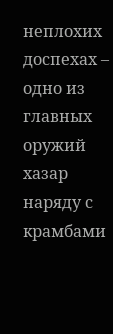неплохих доспехах – одно из главных оружий хазар наряду с крамбами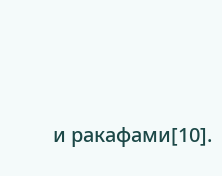и ракафами[10].